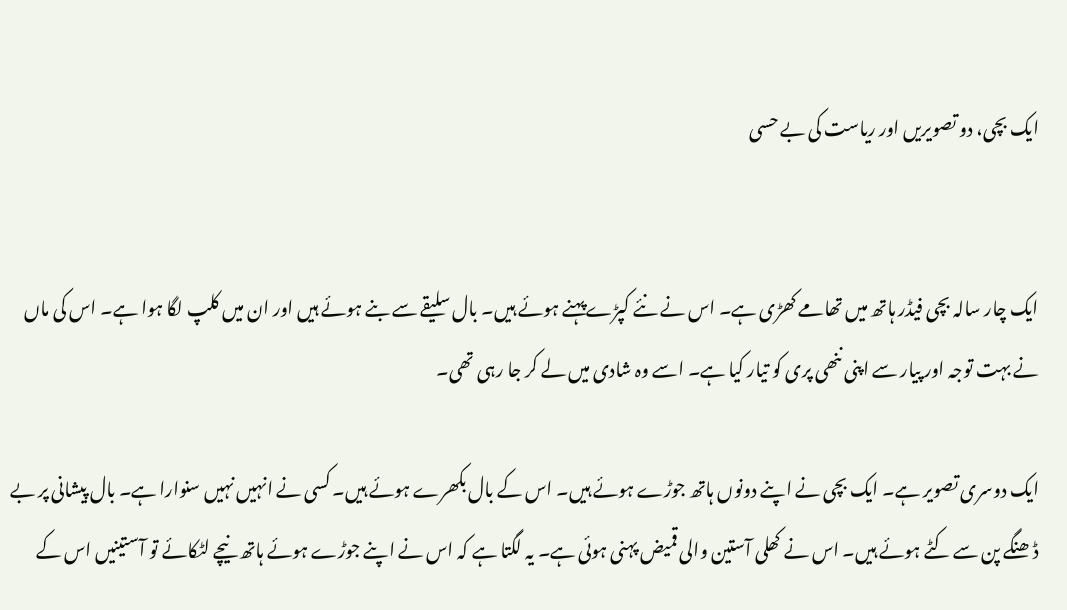ایک بچی، دو تصویریں اور ریاست کی بے حسی


ایک چار سالہ بچی فیڈر ہاتھ میں تھامے کھڑی ہے۔ اس نے نئے کپڑے پہنے ہوئے ہیں۔ بال سلیقے سے بنے ہوئے ہیں اور ان میں کلپ لگا ہوا ہے۔ اس کی ماں نے بہت توجہ اور پیار سے اپنی ننھی پری کو تیار کیا ہے۔ اسے وہ شادی میں لے کر جا رہی تھی۔

ایک دوسری تصویر ہے۔ ایک بچی نے اپنے دونوں ہاتھ جوڑے ہوئے ہیں۔ اس کے بال بکھرے ہوئے ہیں۔ کسی نے انہیں نہیں سنوارا ہے۔ بال پیشانی پر بے ڈھنگے پن سے کٹے ہوئے ہیں۔ اس نے کھلی آستین والی قمیض پہنی ہوئی ہے۔ یہ لگتا ہے کہ اس نے اپنے جوڑے ہوئے ہاتھ نیچے لٹکائے تو آستینیں اس کے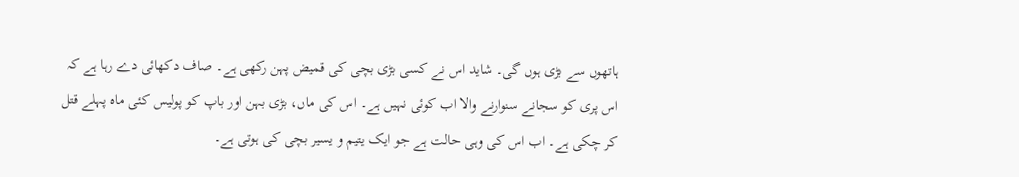ہاتھوں سے بڑی ہوں گی۔ شاید اس نے کسی بڑی بچی کی قمیض پہن رکھی ہے۔ صاف دکھائی دے رہا ہے کہ اس پری کو سجانے سنوارنے والا اب کوئی نہیں ہے۔ اس کی ماں، بڑی بہن اور باپ کو پولیس کئی ماہ پہلے قتل کر چکی ہے۔ اب اس کی وہی حالت ہے جو ایک یتیم و یسیر بچی کی ہوتی ہے۔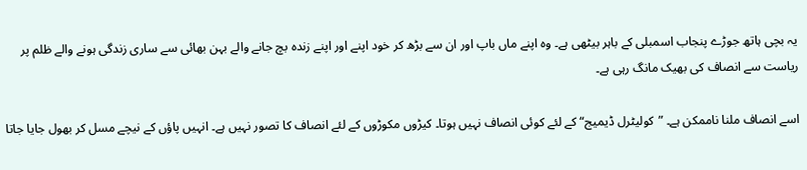یہ بچی ہاتھ جوڑے پنجاب اسمبلی کے باہر بیٹھی ہے۔ وہ اپنے ماں باپ اور ان سے بڑھ کر خود اپنے اور اپنے زندہ بچ جانے والے بہن بھائی سے ساری زندگی ہونے والے ظلم پر ریاست سے انصاف کی بھیک مانگ رہی ہے۔

اسے انصاف ملنا ناممکن ہے۔ ”کولیٹرل ڈیمیج“ کے لئے کوئی انصاف نہیں ہوتا۔ کیڑوں مکوڑوں کے لئے انصاف کا تصور نہیں ہے۔ انہیں پاؤں کے نیچے مسل کر بھول جایا جاتا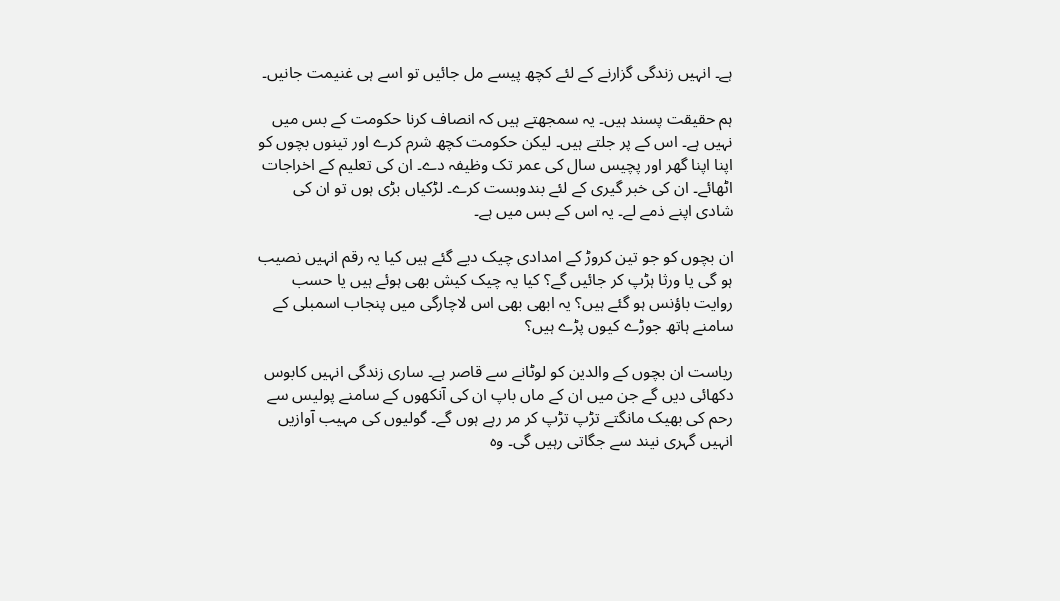ہے۔ انہیں زندگی گزارنے کے لئے کچھ پیسے مل جائیں تو اسے ہی غنیمت جانیں۔

ہم حقیقت پسند ہیں۔ یہ سمجھتے ہیں کہ انصاف کرنا حکومت کے بس میں نہیں ہے۔ اس کے پر جلتے ہیں۔ لیکن حکومت کچھ شرم کرے اور تینوں بچوں کو اپنا اپنا گھر اور پچیس سال کی عمر تک وظیفہ دے۔ ان کی تعلیم کے اخراجات اٹھائے۔ ان کی خبر گیری کے لئے بندوبست کرے۔ لڑکیاں بڑی ہوں تو ان کی شادی اپنے ذمے لے۔ یہ اس کے بس میں ہے۔

ان بچوں کو جو تین کروڑ کے امدادی چیک دیے گئے ہیں کیا یہ رقم انہیں نصیب ہو گی یا ورثا ہڑپ کر جائیں گے؟ کیا یہ چیک کیش بھی ہوئے ہیں یا حسب روایت باؤنس ہو گئے ہیں؟ یہ ابھی بھی اس لاچارگی میں پنجاب اسمبلی کے سامنے ہاتھ جوڑے کیوں پڑے ہیں؟

ریاست ان بچوں کے والدین کو لوٹانے سے قاصر ہے۔ ساری زندگی انہیں کابوس دکھائی دیں گے جن میں ان کے ماں باپ ان کی آنکھوں کے سامنے پولیس سے رحم کی بھیک مانگتے تڑپ تڑپ کر مر رہے ہوں گے۔ گولیوں کی مہیب آوازیں انہیں گہری نیند سے جگاتی رہیں گی۔ وہ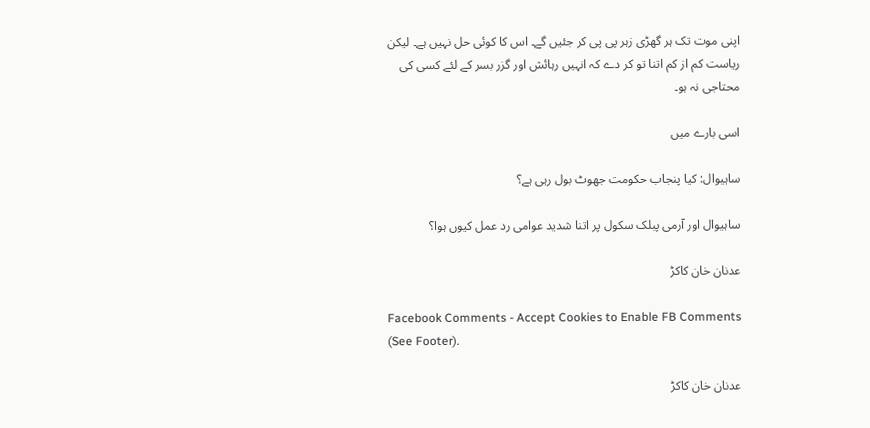اپنی موت تک ہر گھڑی زہر پی پی کر جئیں گے۔ اس کا کوئی حل نہیں ہے۔ لیکن ریاست کم از کم اتنا تو کر دے کہ انہیں رہائش اور گزر بسر کے لئے کسی کی محتاجی نہ ہو۔

اسی بارے میں

ساہیوال: کیا پنجاب حکومت جھوٹ بول رہی ہے؟

ساہیوال اور آرمی پبلک سکول پر اتنا شدید عوامی رد عمل کیوں ہوا؟

عدنان خان کاکڑ

Facebook Comments - Accept Cookies to Enable FB Comments (See Footer).

عدنان خان کاکڑ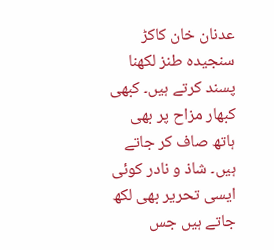عدنان خان کاکڑ سنجیدہ طنز لکھنا پسند کرتے ہیں۔ کبھی کبھار مزاح پر بھی ہاتھ صاف کر جاتے ہیں۔ شاذ و نادر کوئی ایسی تحریر بھی لکھ جاتے ہیں جس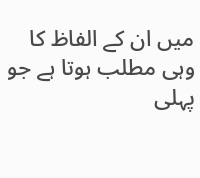میں ان کے الفاظ کا وہی مطلب ہوتا ہے جو پہلی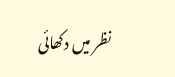نظر میں دکھائی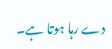دے رہا ہوتا ہے۔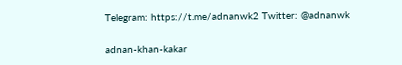Telegram: https://t.me/adnanwk2 Twitter: @adnanwk

adnan-khan-kakar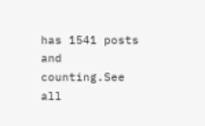has 1541 posts and counting.See all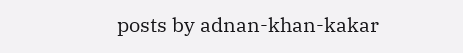posts by adnan-khan-kakar